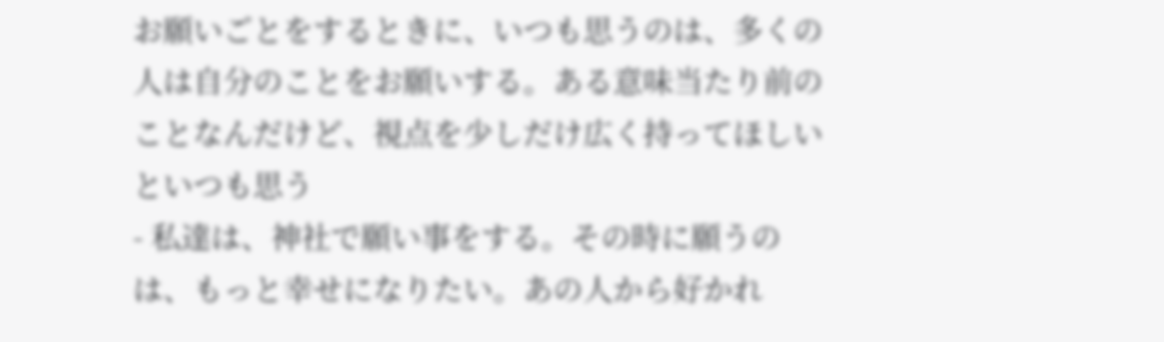お願いごとをするときに、いつも思うのは、多くの人は自分のことをお願いする。ある意味当たり前のことなんだけど、視点を少しだけ広く持ってほしいといつも思う
- 私達は、神社で願い事をする。その時に願うのは、もっと幸せになりたい。あの人から好かれ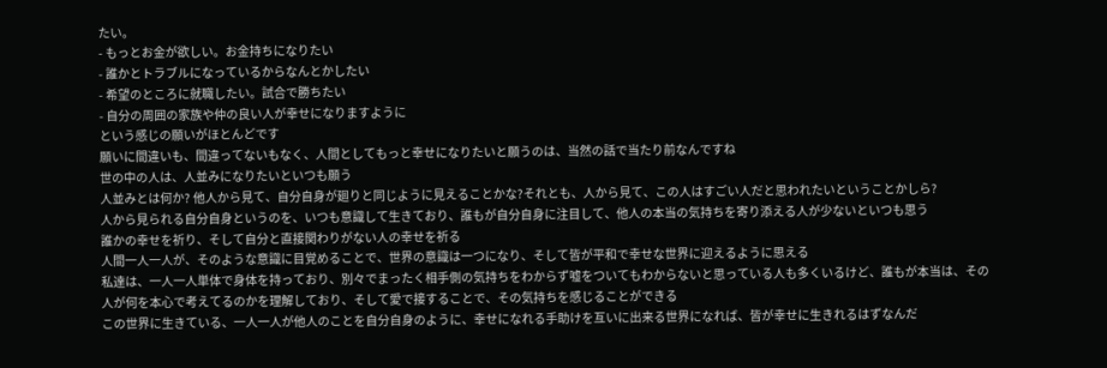たい。
- もっとお金が欲しい。お金持ちになりたい
- 誰かとトラブルになっているからなんとかしたい
- 希望のところに就職したい。試合で勝ちたい
- 自分の周囲の家族や仲の良い人が幸せになりますように
という感じの願いがほとんどです
願いに間違いも、間違ってないもなく、人間としてもっと幸せになりたいと願うのは、当然の話で当たり前なんですね
世の中の人は、人並みになりたいといつも願う
人並みとは何か? 他人から見て、自分自身が廻りと同じように見えることかな?それとも、人から見て、この人はすごい人だと思われたいということかしら?
人から見られる自分自身というのを、いつも意識して生きており、誰もが自分自身に注目して、他人の本当の気持ちを寄り添える人が少ないといつも思う
誰かの幸せを祈り、そして自分と直接関わりがない人の幸せを祈る
人間一人一人が、そのような意識に目覚めることで、世界の意識は一つになり、そして皆が平和で幸せな世界に迎えるように思える
私達は、一人一人単体で身体を持っており、別々でまったく相手側の気持ちをわからず嘘をついてもわからないと思っている人も多くいるけど、誰もが本当は、その人が何を本心で考えてるのかを理解しており、そして愛で接することで、その気持ちを感じることができる
この世界に生きている、一人一人が他人のことを自分自身のように、幸せになれる手助けを互いに出来る世界になれば、皆が幸せに生きれるはずなんだ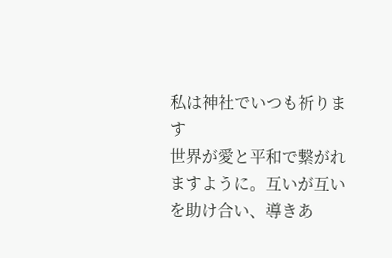私は神社でいつも祈ります
世界が愛と平和で繋がれますように。互いが互いを助け合い、導きあ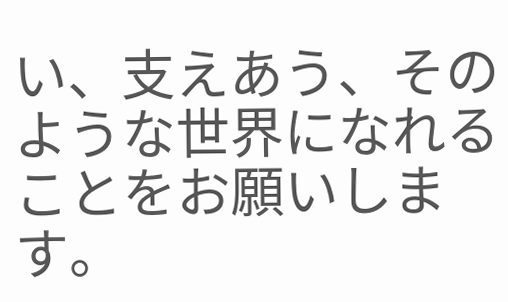い、支えあう、そのような世界になれることをお願いします。